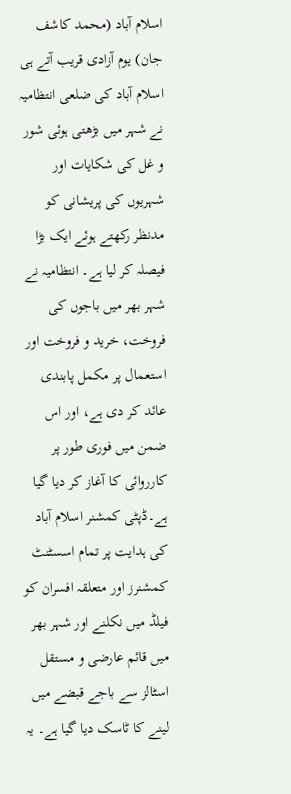اسلام آباد (محمد کاشف جان) یوم آزادی قریب آتے ہی اسلام آباد کی ضلعی انتظامیہ نے شہر میں بڑھتی ہوئی شور و غل کی شکایات اور شہریوں کی پریشانی کو مدنظر رکھتے ہوئے ایک بڑا فیصلہ کر لیا ہے۔ انتظامیہ نے شہر بھر میں باجوں کی فروخت، خرید و فروخت اور استعمال پر مکمل پابندی عائد کر دی ہے، اور اس ضمن میں فوری طور پر کارروائی کا آغاز کر دیا گیا ہے۔ڈپٹی کمشنر اسلام آباد کی ہدایت پر تمام اسسٹنٹ کمشنرز اور متعلقہ افسران کو فیلڈ میں نکلنے اور شہر بھر میں قائم عارضی و مستقل اسٹالز سے باجے قبضے میں لینے کا ٹاسک دیا گیا ہے۔ یہ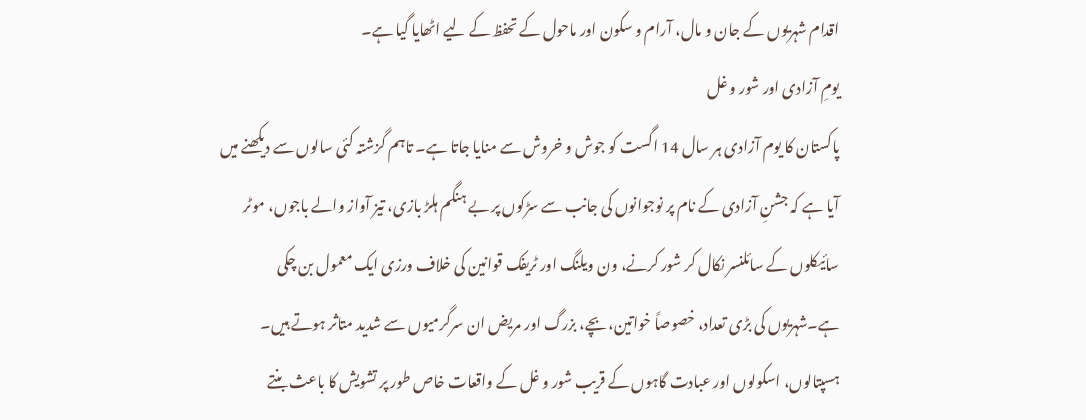اقدام شہریوں کے جان و مال، آرام و سکون اور ماحول کے تحفظ کے لیے اٹھایا گیا ہے۔
یومِ آزادی اور شور و غل
پاکستان کا یوم آزادی ہر سال 14 اگست کو جوش و خروش سے منایا جاتا ہے۔ تاہم گزشتہ کئی سالوں سے دیکھنے میں آیا ہے کہ جشنِ آزادی کے نام پر نوجوانوں کی جانب سے سڑکوں پر بے ہنگم ہلڑ بازی، تیز آواز والے باجوں، موٹر سائیکلوں کے سائلنسر نکال کر شور کرنے، ون ویلنگ اور ٹریفک قوانین کی خلاف ورزی ایک معمول بن چکی ہے۔شہریوں کی بڑی تعداد، خصوصاً خواتین، بچے، بزرگ اور مریض ان سرگرمیوں سے شدید متاثر ہوتے ہیں۔ ہسپتالوں، اسکولوں اور عبادت گاہوں کے قریب شور و غل کے واقعات خاص طور پر تشویش کا باعث بنتے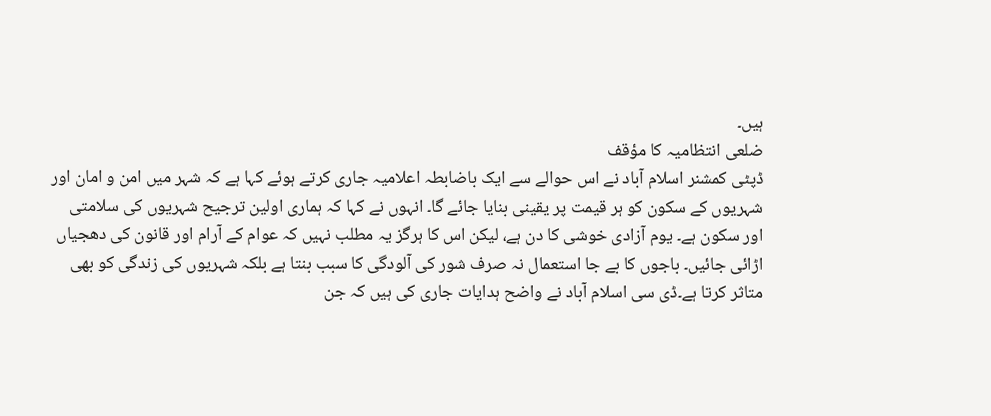ہیں۔
ضلعی انتظامیہ کا مؤقف
ڈپٹی کمشنر اسلام آباد نے اس حوالے سے ایک باضابطہ اعلامیہ جاری کرتے ہوئے کہا ہے کہ شہر میں امن و امان اور شہریوں کے سکون کو ہر قیمت پر یقینی بنایا جائے گا۔ انہوں نے کہا کہ ہماری اولین ترجیح شہریوں کی سلامتی اور سکون ہے۔ یوم آزادی خوشی کا دن ہے، لیکن اس کا ہرگز یہ مطلب نہیں کہ عوام کے آرام اور قانون کی دھجیاں اڑائی جائیں۔ باجوں کا بے جا استعمال نہ صرف شور کی آلودگی کا سبب بنتا ہے بلکہ شہریوں کی زندگی کو بھی متاثر کرتا ہے۔ڈی سی اسلام آباد نے واضح ہدایات جاری کی ہیں کہ جن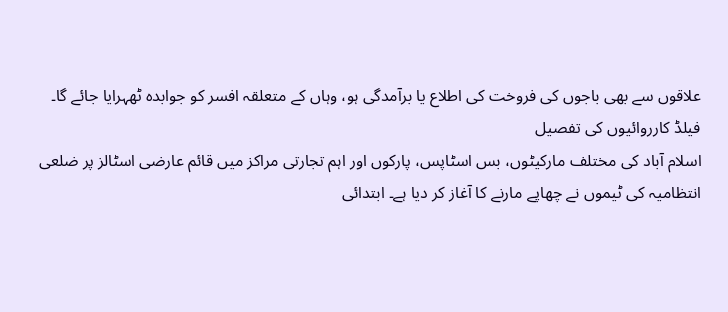علاقوں سے بھی باجوں کی فروخت کی اطلاع یا برآمدگی ہو، وہاں کے متعلقہ افسر کو جوابدہ ٹھہرایا جائے گا۔
فیلڈ کارروائیوں کی تفصیل
اسلام آباد کی مختلف مارکیٹوں، بس اسٹاپس، پارکوں اور اہم تجارتی مراکز میں قائم عارضی اسٹالز پر ضلعی انتظامیہ کی ٹیموں نے چھاپے مارنے کا آغاز کر دیا ہے۔ ابتدائی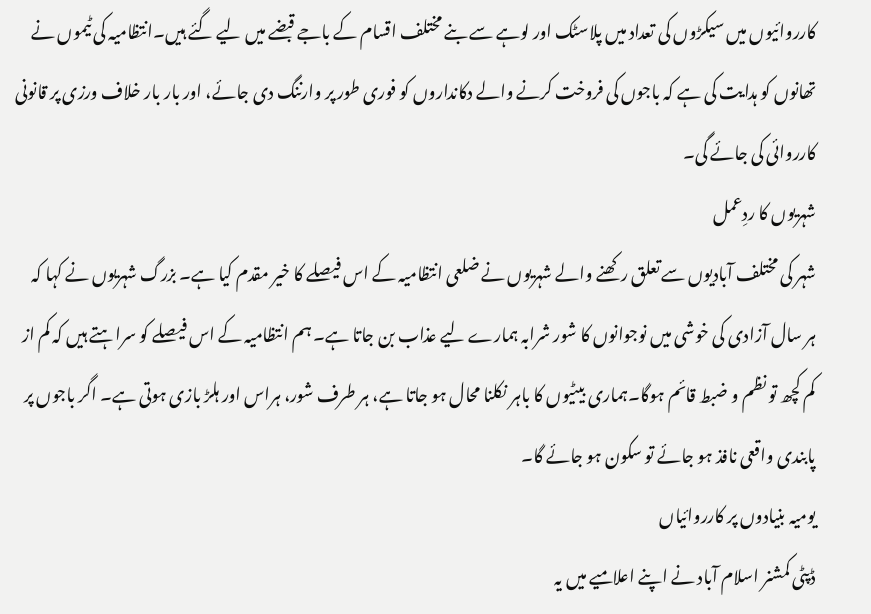کارروائیوں میں سیکڑوں کی تعداد میں پلاسٹک اور لوہے سے بنے مختلف اقسام کے باجے قبضے میں لیے گئے ہیں۔انتظامیہ کی ٹیموں نے تھانوں کو ہدایت کی ہے کہ باجوں کی فروخت کرنے والے دکانداروں کو فوری طور پر وارننگ دی جائے، اور بار بار خلاف ورزی پر قانونی کارروائی کی جائے گی۔
شہریوں کا ردِعمل
شہر کی مختلف آبادیوں سے تعلق رکھنے والے شہریوں نے ضلعی انتظامیہ کے اس فیصلے کا خیر مقدم کیا ہے۔ بزرگ شہریوں نے کہا کہ ہر سال آزادی کی خوشی میں نوجوانوں کا شور شرابہ ہمارے لیے عذاب بن جاتا ہے۔ ہم انتظامیہ کے اس فیصلے کو سراہتے ہیں کہ کم از کم کچھ تو نظم و ضبط قائم ہوگا۔ہماری بیٹیوں کا باہر نکلنا محال ہو جاتا ہے، ہر طرف شور، ہراس اور ہلڑ بازی ہوتی ہے۔ اگر باجوں پر پابندی واقعی نافذ ہو جائے تو سکون ہو جائے گا۔
یومیہ بنیادوں پر کارروائیاں
ڈپٹی کمشنر اسلام آباد نے اپنے اعلامیے میں یہ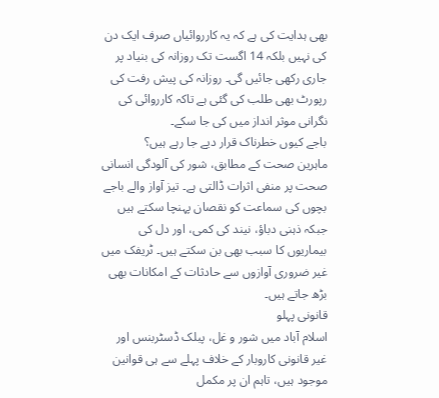بھی ہدایت کی ہے کہ یہ کارروائیاں صرف ایک دن کی نہیں بلکہ 14 اگست تک روزانہ کی بنیاد پر جاری رکھی جائیں گی۔ روزانہ کی پیش رفت کی رپورٹ بھی طلب کی گئی ہے تاکہ کارروائی کی نگرانی موثر انداز میں کی جا سکے۔
باجے کیوں خطرناک قرار دیے جا رہے ہیں؟
ماہرین صحت کے مطابق، شور کی آلودگی انسانی صحت پر منفی اثرات ڈالتی ہے۔ تیز آواز والے باجے بچوں کی سماعت کو نقصان پہنچا سکتے ہیں جبکہ ذہنی دباؤ، نیند کی کمی، اور دل کی بیماریوں کا سبب بھی بن سکتے ہیں۔ ٹریفک میں غیر ضروری آوازوں سے حادثات کے امکانات بھی بڑھ جاتے ہیں۔
قانونی پہلو
اسلام آباد میں شور و غل، پبلک ڈسٹربنس اور غیر قانونی کاروبار کے خلاف پہلے سے ہی قوانین موجود ہیں، تاہم ان پر مکمل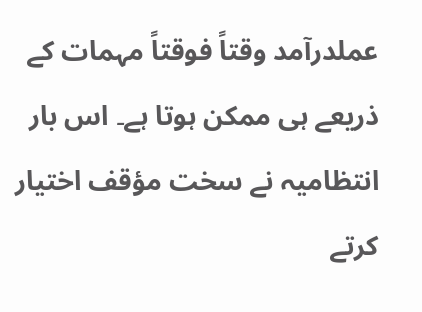عملدرآمد وقتاً فوقتاً مہمات کے ذریعے ہی ممکن ہوتا ہے۔ اس بار انتظامیہ نے سخت مؤقف اختیار کرتے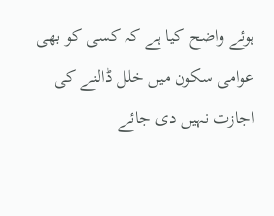ہوئے واضح کیا ہے کہ کسی کو بھی عوامی سکون میں خلل ڈالنے کی اجازت نہیں دی جائے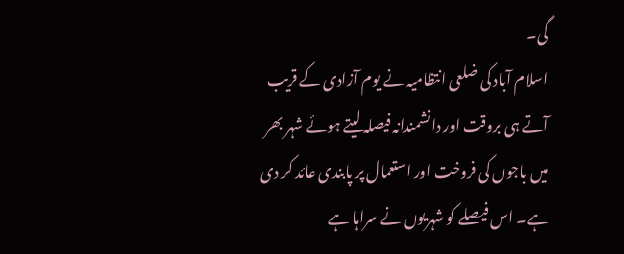گی۔
اسلام آباد کی ضلعی انتظامیہ نے یوم آزادی کے قریب آتے ہی بروقت اور دانشمندانہ فیصلہ لیتے ہوئے شہر بھر میں باجوں کی فروخت اور استعمال پر پابندی عائد کر دی ہے۔ اس فیصلے کو شہریوں نے سراہا ہے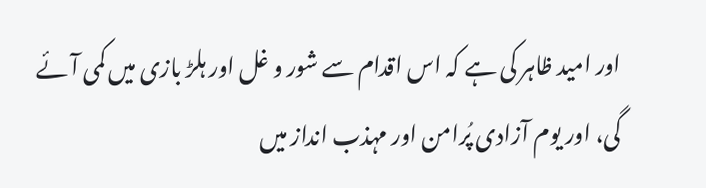اور امید ظاہر کی ہے کہ اس اقدام سے شور و غل اور ہلڑ بازی میں کمی آئے گی، اور یوم آزادی پُرامن اور مہذب انداز میں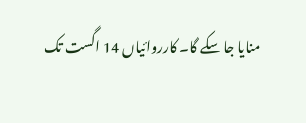منایا جا سکے گا۔ کارروائیاں 14 اگست تک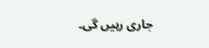جاری رہیں گی۔